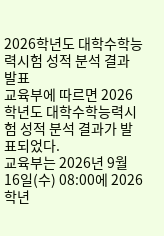2026학년도 대학수학능력시험 성적 분석 결과 발표
교육부에 따르면 2026학년도 대학수학능력시험 성적 분석 결과가 발표되었다.
교육부는 2026년 9월 16일(수) 08:00에 2026학년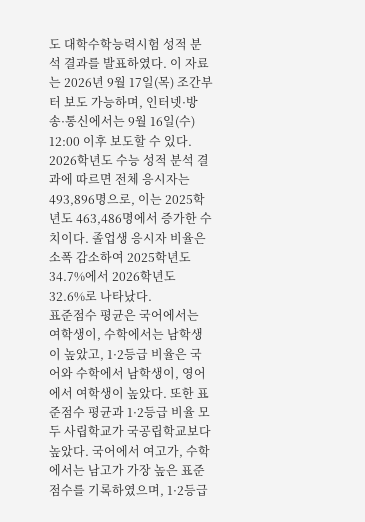도 대학수학능력시험 성적 분석 결과를 발표하였다. 이 자료는 2026년 9월 17일(목) 조간부터 보도 가능하며, 인터넷·방송·통신에서는 9월 16일(수) 12:00 이후 보도할 수 있다.
2026학년도 수능 성적 분석 결과에 따르면 전체 응시자는 493,896명으로, 이는 2025학년도 463,486명에서 증가한 수치이다. 졸업생 응시자 비율은 소폭 감소하여 2025학년도 34.7%에서 2026학년도 32.6%로 나타났다.
표준점수 평균은 국어에서는 여학생이, 수학에서는 남학생이 높았고, 1·2등급 비율은 국어와 수학에서 남학생이, 영어에서 여학생이 높았다. 또한 표준점수 평균과 1·2등급 비율 모두 사립학교가 국공립학교보다 높았다. 국어에서 여고가, 수학에서는 남고가 가장 높은 표준점수를 기록하였으며, 1·2등급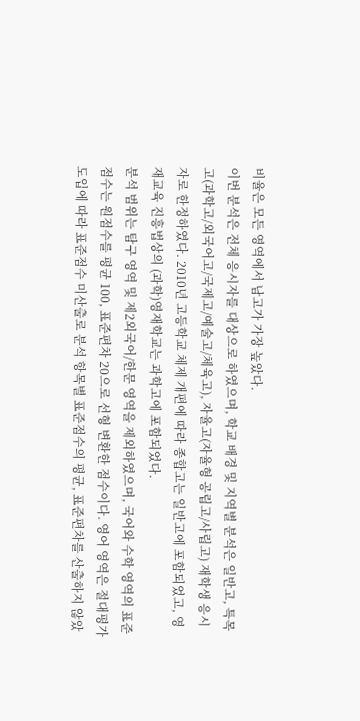비율은 모든 영역에서 남고가 가장 높았다.
이번 분석은 전체 응시자를 대상으로 하였으며, 학교 배경 및 지역별 분석은 일반고, 특목고(과학고/외국어고/국제고/예술고/체육고), 자율고(자율형 공립고/사립고) 재학생 응시자로 한정하였다. 2010년 고등학교 체제 개편에 따라 종합고는 일반고에 포함되었고, 영재교육 진흥법상의 (과학)영재학교는 과학고에 포함되었다.
분석 범위는 탐구 영역 및 제2외국어/한문 영역을 제외하였으며, 국어와 수학 영역의 표준점수는 원점수를 평균 100, 표준편차 20으로 선형 변환한 점수이다. 영어 영역은 절대평가 도입에 따라 표준점수 미산출로 분석 항목별 표준점수의 평균, 표준편차를 산출하지 않았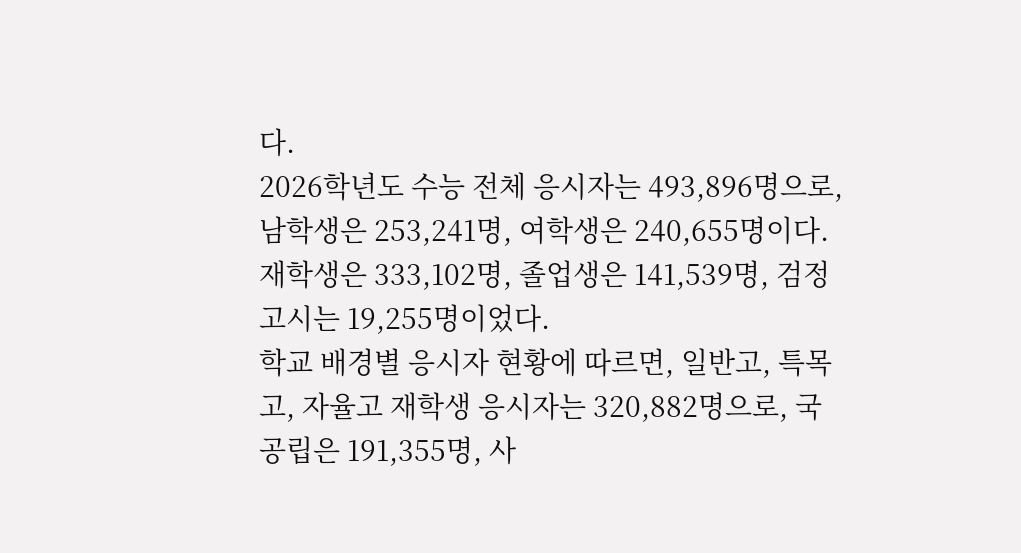다.
2026학년도 수능 전체 응시자는 493,896명으로, 남학생은 253,241명, 여학생은 240,655명이다. 재학생은 333,102명, 졸업생은 141,539명, 검정고시는 19,255명이었다.
학교 배경별 응시자 현황에 따르면, 일반고, 특목고, 자율고 재학생 응시자는 320,882명으로, 국공립은 191,355명, 사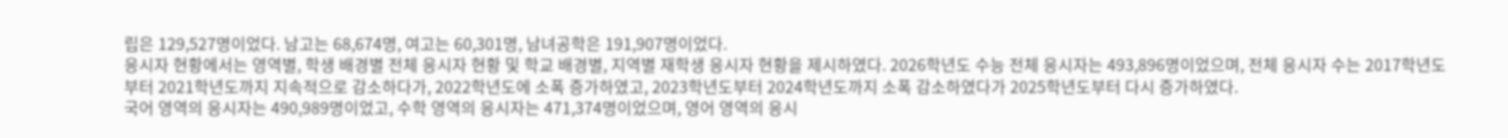립은 129,527명이었다. 남고는 68,674명, 여고는 60,301명, 남녀공학은 191,907명이었다.
응시자 현황에서는 영역별, 학생 배경별 전체 응시자 현황 및 학교 배경별, 지역별 재학생 응시자 현황을 제시하였다. 2026학년도 수능 전체 응시자는 493,896명이었으며, 전체 응시자 수는 2017학년도부터 2021학년도까지 지속적으로 감소하다가, 2022학년도에 소폭 증가하였고, 2023학년도부터 2024학년도까지 소폭 감소하였다가 2025학년도부터 다시 증가하였다.
국어 영역의 응시자는 490,989명이었고, 수학 영역의 응시자는 471,374명이었으며, 영어 영역의 응시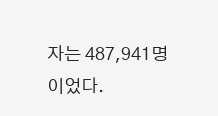자는 487,941명이었다.